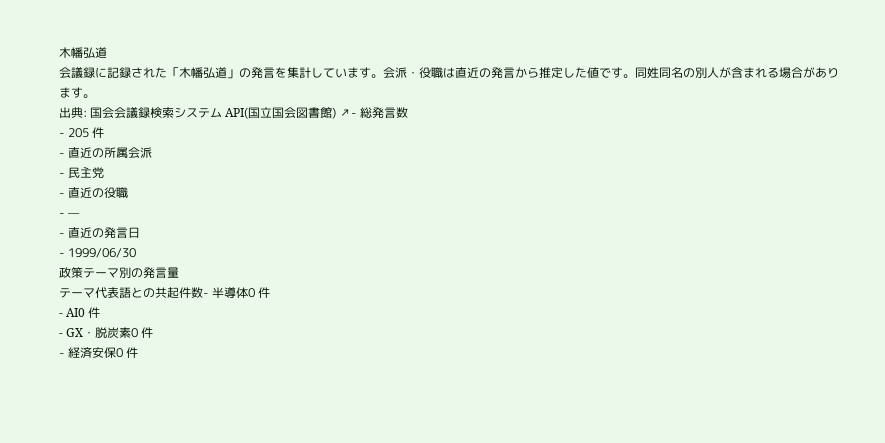木幡弘道
会議録に記録された「木幡弘道」の発言を集計しています。会派・役職は直近の発言から推定した値です。同姓同名の別人が含まれる場合があります。
出典: 国会会議録検索システム API(国立国会図書館) ↗- 総発言数
- 205 件
- 直近の所属会派
- 民主党
- 直近の役職
- —
- 直近の発言日
- 1999/06/30
政策テーマ別の発言量
テーマ代表語との共起件数- 半導体0 件
- AI0 件
- GX・脱炭素0 件
- 経済安保0 件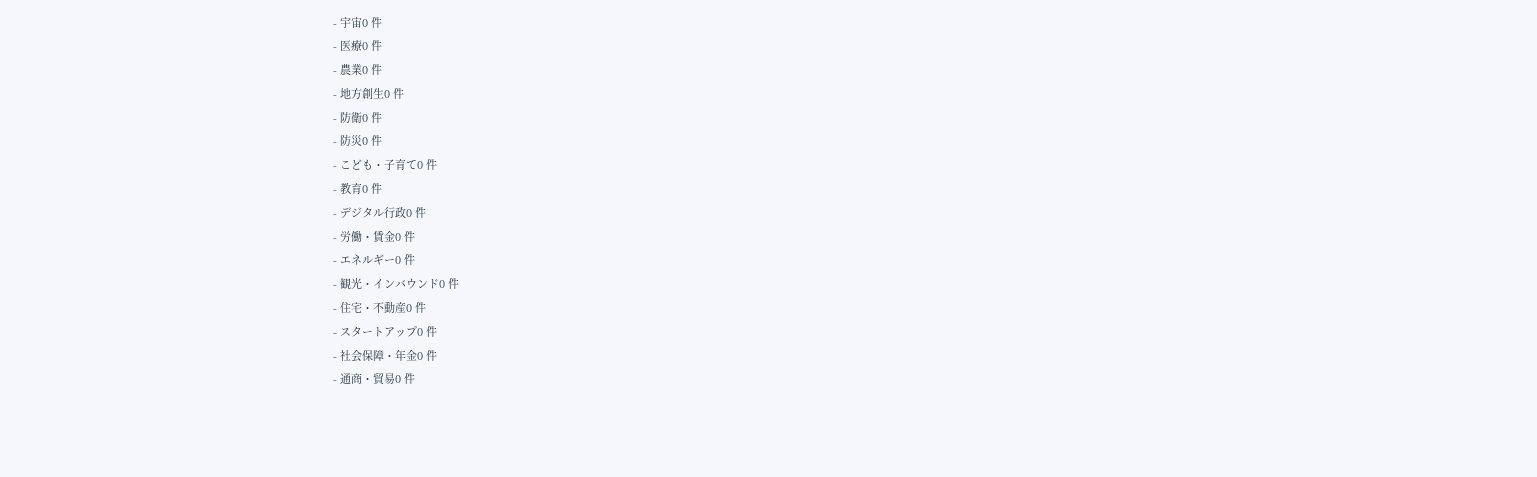- 宇宙0 件
- 医療0 件
- 農業0 件
- 地方創生0 件
- 防衛0 件
- 防災0 件
- こども・子育て0 件
- 教育0 件
- デジタル行政0 件
- 労働・賃金0 件
- エネルギー0 件
- 観光・インバウンド0 件
- 住宅・不動産0 件
- スタートアップ0 件
- 社会保障・年金0 件
- 通商・貿易0 件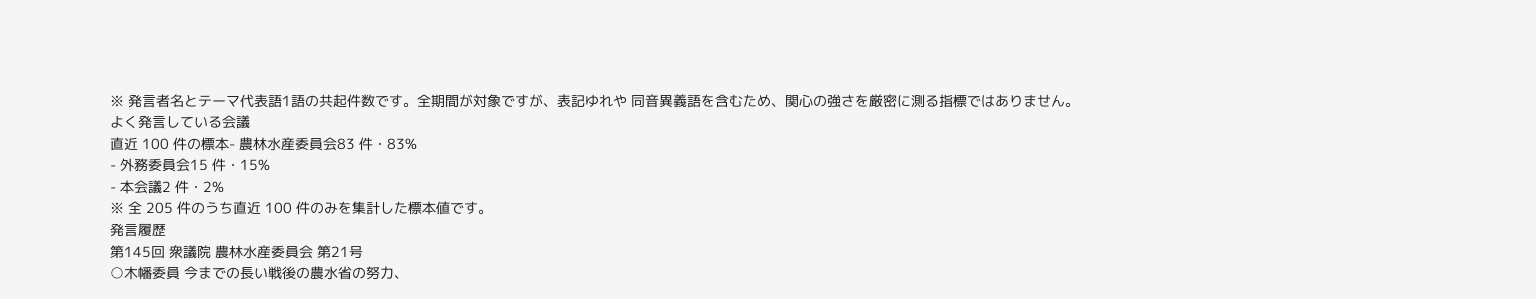※ 発言者名とテーマ代表語1語の共起件数です。全期間が対象ですが、表記ゆれや 同音異義語を含むため、関心の強さを厳密に測る指標ではありません。
よく発言している会議
直近 100 件の標本- 農林水産委員会83 件・83%
- 外務委員会15 件・15%
- 本会議2 件・2%
※ 全 205 件のうち直近 100 件のみを集計した標本値です。
発言履歴
第145回 衆議院 農林水産委員会 第21号
○木幡委員 今までの長い戦後の農水省の努力、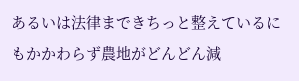あるいは法律まできちっと整えているにもかかわらず農地がどんどん減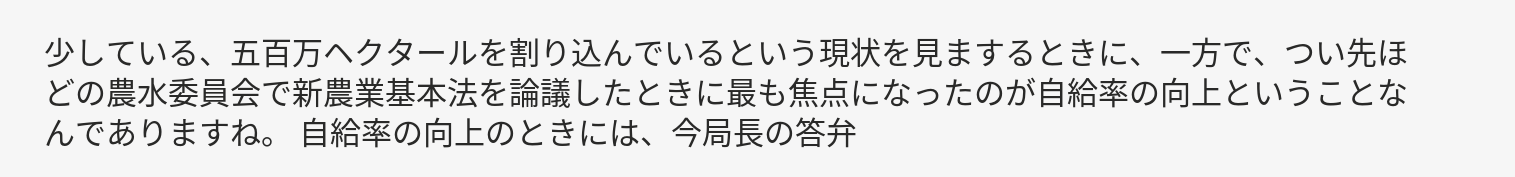少している、五百万ヘクタールを割り込んでいるという現状を見まするときに、一方で、つい先ほどの農水委員会で新農業基本法を論議したときに最も焦点になったのが自給率の向上ということなんでありますね。 自給率の向上のときには、今局長の答弁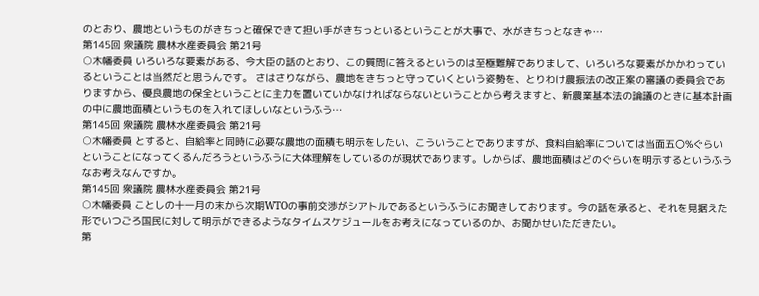のとおり、農地というものがきちっと確保できて担い手がきちっといるということが大事で、水がきちっとなきゃ…
第145回 衆議院 農林水産委員会 第21号
○木幡委員 いろいろな要素がある、今大臣の話のとおり、この質問に答えるというのは至極難解でありまして、いろいろな要素がかかわっているということは当然だと思うんです。 さはさりながら、農地をきちっと守っていくという姿勢を、とりわけ農振法の改正案の審議の委員会でありますから、優良農地の保全ということに主力を置いていかなければならないということから考えますと、新農業基本法の論議のときに基本計画の中に農地面積というものを入れてほしいなというふう…
第145回 衆議院 農林水産委員会 第21号
○木幡委員 とすると、自給率と同時に必要な農地の面積も明示をしたい、こういうことでありますが、食料自給率については当面五〇%ぐらいということになってくるんだろうというふうに大体理解をしているのが現状であります。しからば、農地面積はどのぐらいを明示するというふうなお考えなんですか。
第145回 衆議院 農林水産委員会 第21号
○木幡委員 ことしの十一月の末から次期WTOの事前交渉がシアトルであるというふうにお聞きしております。今の話を承ると、それを見据えた形でいつごろ国民に対して明示ができるようなタイムスケジュールをお考えになっているのか、お聞かせいただきたい。
第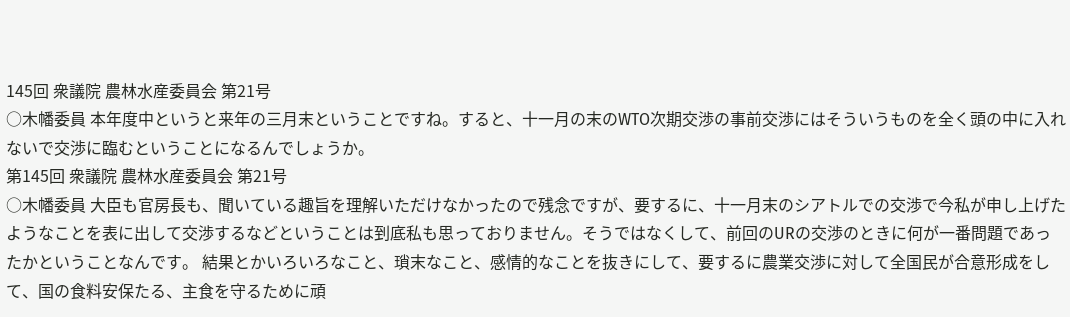145回 衆議院 農林水産委員会 第21号
○木幡委員 本年度中というと来年の三月末ということですね。すると、十一月の末のWTO次期交渉の事前交渉にはそういうものを全く頭の中に入れないで交渉に臨むということになるんでしょうか。
第145回 衆議院 農林水産委員会 第21号
○木幡委員 大臣も官房長も、聞いている趣旨を理解いただけなかったので残念ですが、要するに、十一月末のシアトルでの交渉で今私が申し上げたようなことを表に出して交渉するなどということは到底私も思っておりません。そうではなくして、前回のURの交渉のときに何が一番問題であったかということなんです。 結果とかいろいろなこと、瑣末なこと、感情的なことを抜きにして、要するに農業交渉に対して全国民が合意形成をして、国の食料安保たる、主食を守るために頑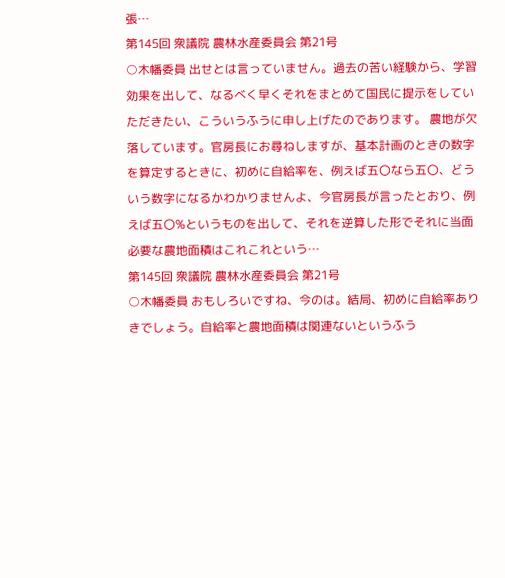張…
第145回 衆議院 農林水産委員会 第21号
○木幡委員 出せとは言っていません。過去の苦い経験から、学習効果を出して、なるべく早くそれをまとめて国民に提示をしていただきたい、こういうふうに申し上げたのであります。 農地が欠落しています。官房長にお尋ねしますが、基本計画のときの数字を算定するときに、初めに自給率を、例えば五〇なら五〇、どういう数字になるかわかりませんよ、今官房長が言ったとおり、例えば五〇%というものを出して、それを逆算した形でそれに当面必要な農地面積はこれこれという…
第145回 衆議院 農林水産委員会 第21号
○木幡委員 おもしろいですね、今のは。結局、初めに自給率ありきでしょう。自給率と農地面積は関連ないというふう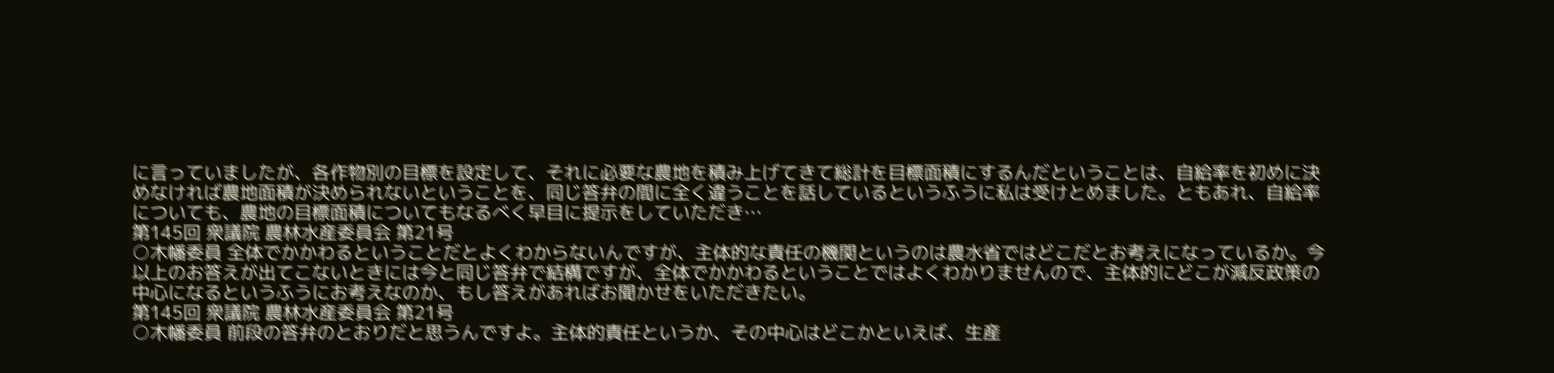に言っていましたが、各作物別の目標を設定して、それに必要な農地を積み上げてきて総計を目標面積にするんだということは、自給率を初めに決めなければ農地面積が決められないということを、同じ答弁の間に全く違うことを話しているというふうに私は受けとめました。ともあれ、自給率についても、農地の目標面積についてもなるべく早目に提示をしていただき…
第145回 衆議院 農林水産委員会 第21号
○木幡委員 全体でかかわるということだとよくわからないんですが、主体的な責任の機関というのは農水省ではどこだとお考えになっているか。今以上のお答えが出てこないときには今と同じ答弁で結構ですが、全体でかかわるということではよくわかりませんので、主体的にどこが減反政策の中心になるというふうにお考えなのか、もし答えがあればお聞かせをいただきたい。
第145回 衆議院 農林水産委員会 第21号
○木幡委員 前段の答弁のとおりだと思うんですよ。主体的責任というか、その中心はどこかといえば、生産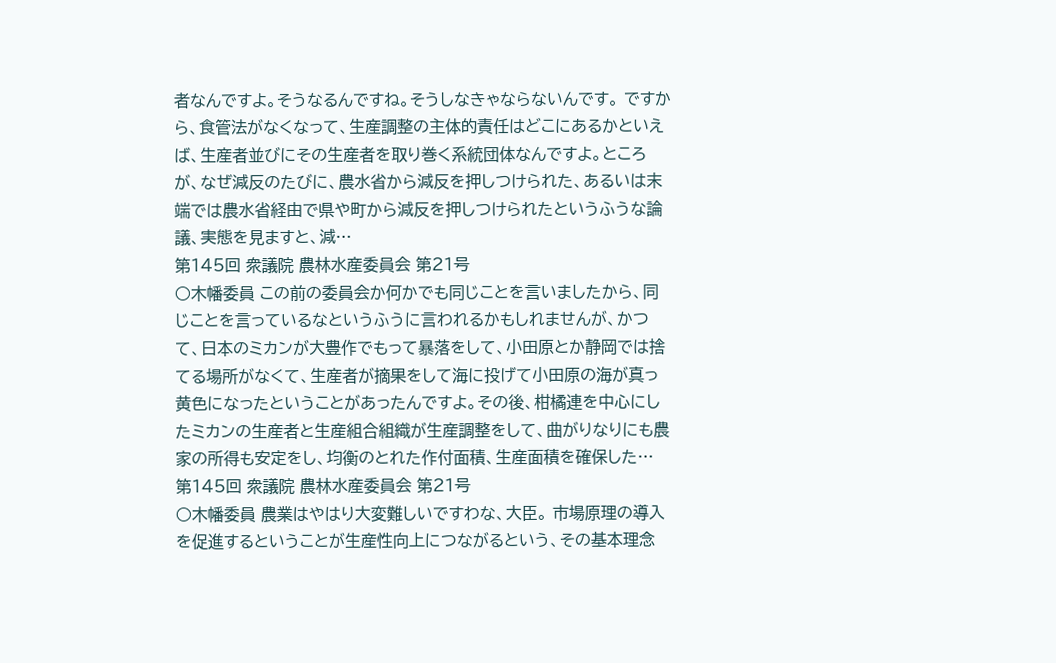者なんですよ。そうなるんですね。そうしなきゃならないんです。 ですから、食管法がなくなって、生産調整の主体的責任はどこにあるかといえば、生産者並びにその生産者を取り巻く系統団体なんですよ。ところが、なぜ減反のたびに、農水省から減反を押しつけられた、あるいは末端では農水省経由で県や町から減反を押しつけられたというふうな論議、実態を見ますと、減…
第145回 衆議院 農林水産委員会 第21号
○木幡委員 この前の委員会か何かでも同じことを言いましたから、同じことを言っているなというふうに言われるかもしれませんが、かつて、日本のミカンが大豊作でもって暴落をして、小田原とか静岡では捨てる場所がなくて、生産者が摘果をして海に投げて小田原の海が真っ黄色になったということがあったんですよ。その後、柑橘連を中心にしたミカンの生産者と生産組合組織が生産調整をして、曲がりなりにも農家の所得も安定をし、均衡のとれた作付面積、生産面積を確保した…
第145回 衆議院 農林水産委員会 第21号
○木幡委員 農業はやはり大変難しいですわな、大臣。 市場原理の導入を促進するということが生産性向上につながるという、その基本理念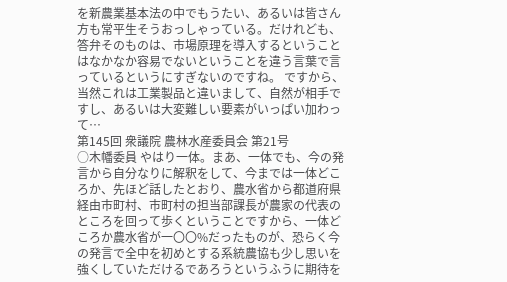を新農業基本法の中でもうたい、あるいは皆さん方も常平生そうおっしゃっている。だけれども、答弁そのものは、市場原理を導入するということはなかなか容易でないということを違う言葉で言っているというにすぎないのですね。 ですから、当然これは工業製品と違いまして、自然が相手ですし、あるいは大変難しい要素がいっぱい加わって…
第145回 衆議院 農林水産委員会 第21号
○木幡委員 やはり一体。まあ、一体でも、今の発言から自分なりに解釈をして、今までは一体どころか、先ほど話したとおり、農水省から都道府県経由市町村、市町村の担当部課長が農家の代表のところを回って歩くということですから、一体どころか農水省が一〇〇%だったものが、恐らく今の発言で全中を初めとする系統農協も少し思いを強くしていただけるであろうというふうに期待を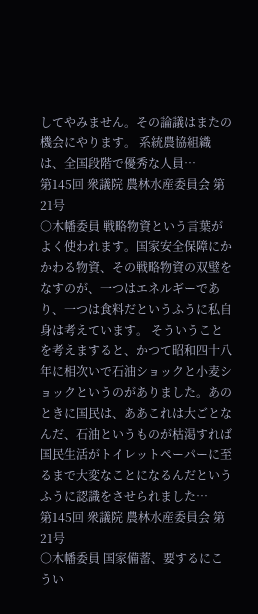してやみません。その論議はまたの機会にやります。 系統農協組織は、全国段階で優秀な人員…
第145回 衆議院 農林水産委員会 第21号
○木幡委員 戦略物資という言葉がよく使われます。国家安全保障にかかわる物資、その戦略物資の双璧をなすのが、一つはエネルギーであり、一つは食料だというふうに私自身は考えています。 そういうことを考えますると、かつて昭和四十八年に相次いで石油ショックと小麦ショックというのがありました。あのときに国民は、ああこれは大ごとなんだ、石油というものが枯渇すれば国民生活がトイレットペーパーに至るまで大変なことになるんだというふうに認識をさせられました…
第145回 衆議院 農林水産委員会 第21号
○木幡委員 国家備蓄、要するにこうい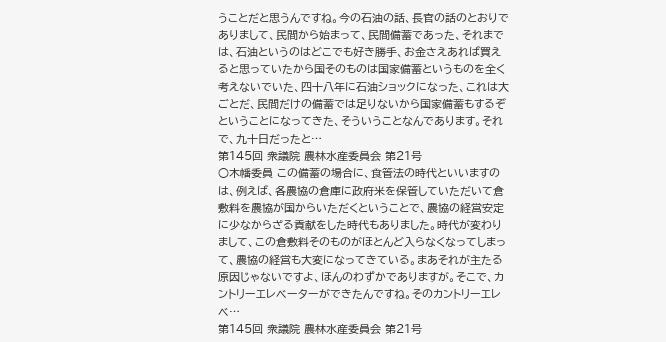うことだと思うんですね。今の石油の話、長官の話のとおりでありまして、民間から始まって、民間備蓄であった、それまでは、石油というのはどこでも好き勝手、お金さえあれば買えると思っていたから国そのものは国家備蓄というものを全く考えないでいた、四十八年に石油ショックになった、これは大ごとだ、民間だけの備蓄では足りないから国家備蓄もするぞということになってきた、そういうことなんであります。それで、九十日だったと…
第145回 衆議院 農林水産委員会 第21号
○木幡委員 この備蓄の場合に、食管法の時代といいますのは、例えば、各農協の倉庫に政府米を保管していただいて倉敷料を農協が国からいただくということで、農協の経営安定に少なからざる貢献をした時代もありました。時代が変わりまして、この倉敷料そのものがほとんど入らなくなってしまって、農協の経営も大変になってきている。まあそれが主たる原因じゃないですよ、ほんのわずかでありますが。そこで、カントリーエレベーターができたんですね。そのカントリーエレベ…
第145回 衆議院 農林水産委員会 第21号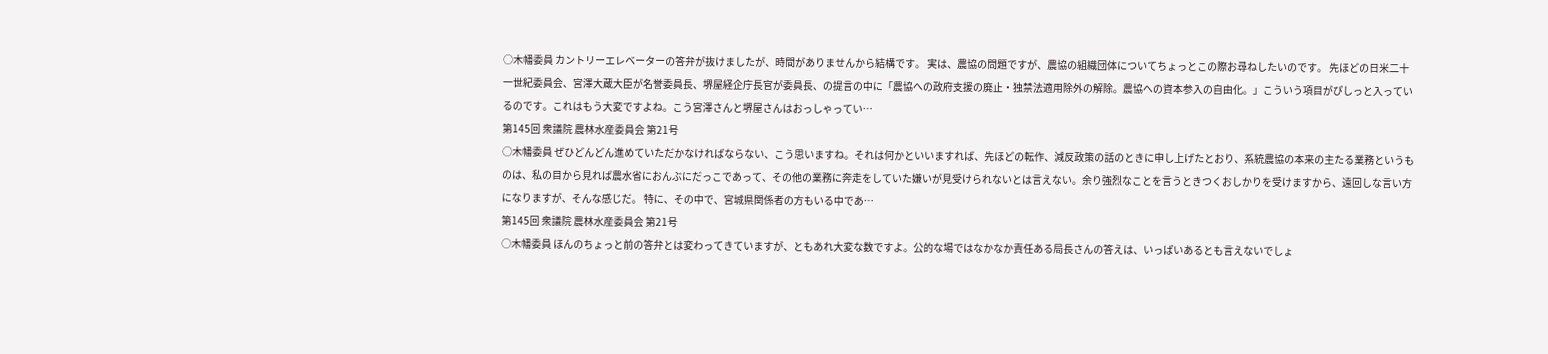○木幡委員 カントリーエレベーターの答弁が抜けましたが、時間がありませんから結構です。 実は、農協の問題ですが、農協の組織団体についてちょっとこの際お尋ねしたいのです。 先ほどの日米二十一世紀委員会、宮澤大蔵大臣が名誉委員長、堺屋経企庁長官が委員長、の提言の中に「農協への政府支援の廃止・独禁法適用除外の解除。農協への資本参入の自由化。」こういう項目がぴしっと入っているのです。これはもう大変ですよね。こう宮澤さんと堺屋さんはおっしゃってい…
第145回 衆議院 農林水産委員会 第21号
○木幡委員 ぜひどんどん進めていただかなければならない、こう思いますね。それは何かといいますれば、先ほどの転作、減反政策の話のときに申し上げたとおり、系統農協の本来の主たる業務というものは、私の目から見れば農水省におんぶにだっこであって、その他の業務に奔走をしていた嫌いが見受けられないとは言えない。余り強烈なことを言うときつくおしかりを受けますから、遠回しな言い方になりますが、そんな感じだ。 特に、その中で、宮城県関係者の方もいる中であ…
第145回 衆議院 農林水産委員会 第21号
○木幡委員 ほんのちょっと前の答弁とは変わってきていますが、ともあれ大変な数ですよ。公的な場ではなかなか責任ある局長さんの答えは、いっぱいあるとも言えないでしょ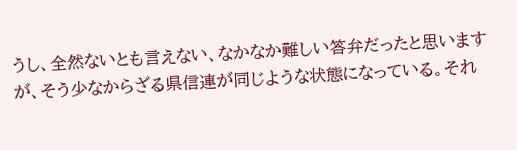うし、全然ないとも言えない、なかなか難しい答弁だったと思いますが、そう少なからざる県信連が同じような状態になっている。それ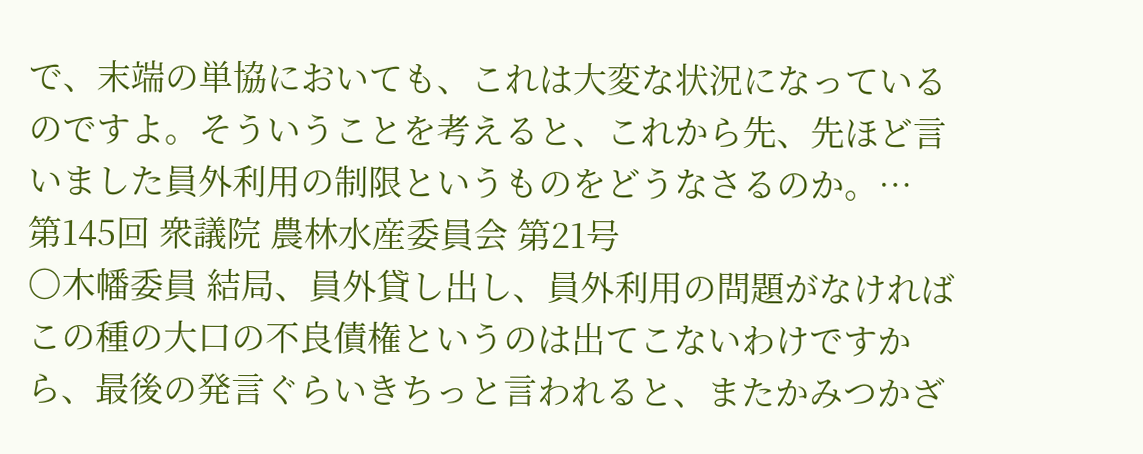で、末端の単協においても、これは大変な状況になっているのですよ。そういうことを考えると、これから先、先ほど言いました員外利用の制限というものをどうなさるのか。…
第145回 衆議院 農林水産委員会 第21号
○木幡委員 結局、員外貸し出し、員外利用の問題がなければこの種の大口の不良債権というのは出てこないわけですから、最後の発言ぐらいきちっと言われると、またかみつかざ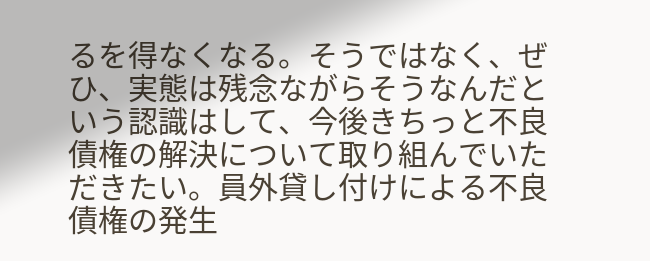るを得なくなる。そうではなく、ぜひ、実態は残念ながらそうなんだという認識はして、今後きちっと不良債権の解決について取り組んでいただきたい。員外貸し付けによる不良債権の発生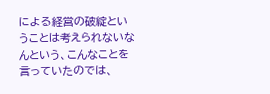による経営の破綻ということは考えられないなんという、こんなことを言っていたのでは、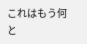これはもう何と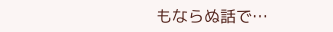もならぬ話で…